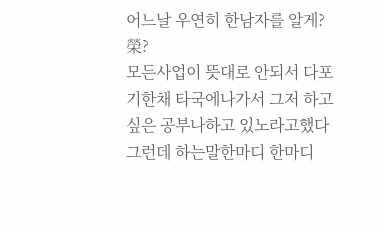어느날 우연히 한남자를 알게?榮?
모든사업이 뜻대로 안되서 다포기한채 타국에나가서 그저 하고싶은 공부나하고 있노라고했다 그런데 하는말한마디 한마디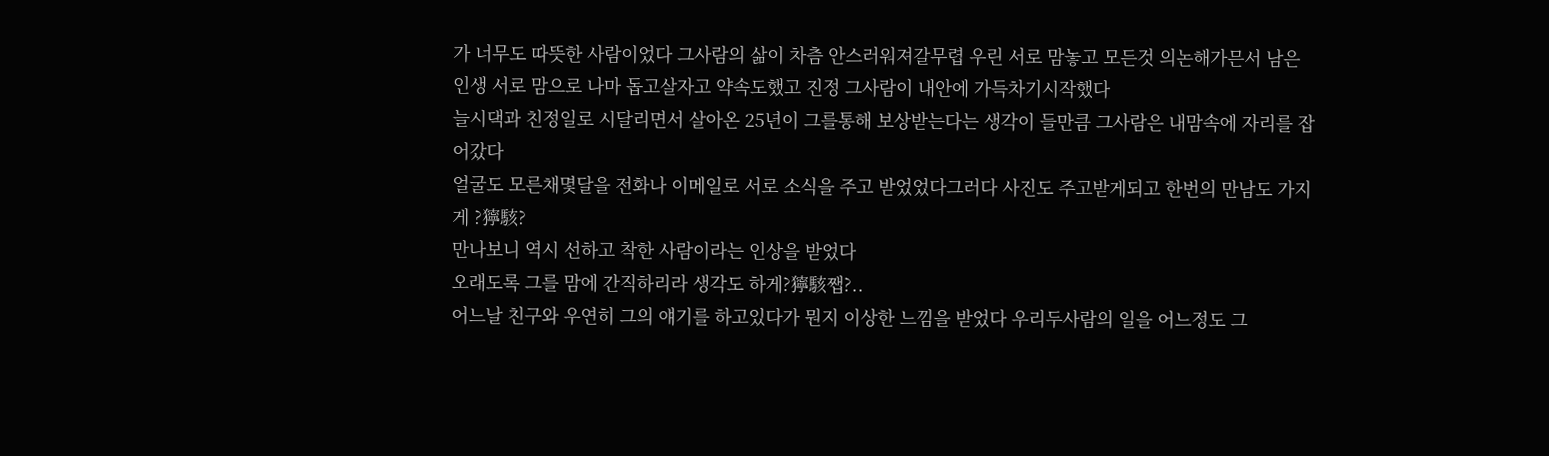가 너무도 따뜻한 사람이었다 그사람의 삶이 차츰 안스러워져갈무렵 우린 서로 맘놓고 모든것 의논해가믄서 남은 인생 서로 맘으로 나마 돕고살자고 약속도했고 진정 그사람이 내안에 가득차기시작했다
늘시댁과 친정일로 시달리면서 살아온 25년이 그를통해 보상받는다는 생각이 들만큼 그사람은 내맘속에 자리를 잡어갔다
얼굴도 모른채몇달을 전화나 이메일로 서로 소식을 주고 받었었다그러다 사진도 주고받게되고 한번의 만남도 가지게 ?獰駭?
만나보니 역시 선하고 착한 사람이라는 인상을 받었다
오래도록 그를 맘에 간직하리라 생각도 하게?獰駭쨉?..
어느날 친구와 우연히 그의 얘기를 하고있다가 뭔지 이상한 느낌을 받었다 우리두사람의 일을 어느정도 그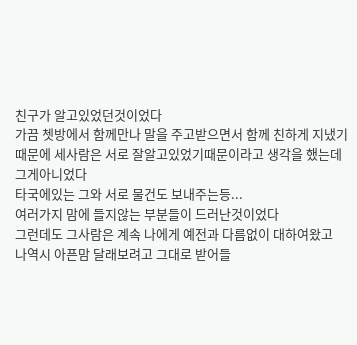친구가 알고있었던것이었다
가끔 쳇방에서 함께만나 말을 주고받으면서 함께 친하게 지냈기때문에 세사람은 서로 잘알고있었기때문이라고 생각을 했는데 그게아니었다
타국에있는 그와 서로 물건도 보내주는등...
여러가지 맘에 들지않는 부분들이 드러난것이었다
그런데도 그사람은 계속 나에게 예전과 다름없이 대하여왔고
나역시 아픈맘 달래보려고 그대로 받어들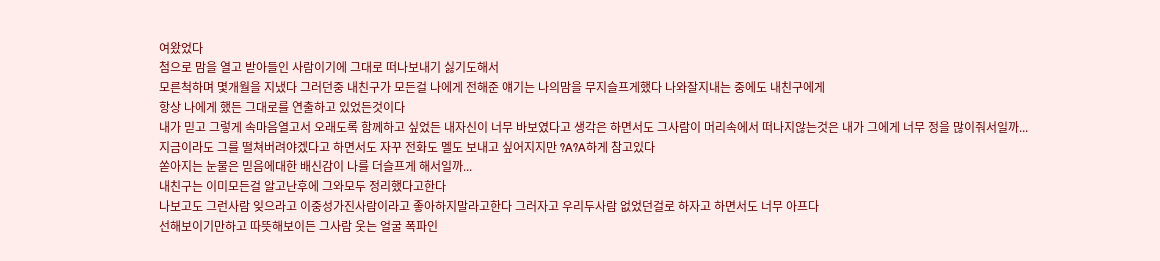여왔었다
첨으로 맘을 열고 받아들인 사람이기에 그대로 떠나보내기 싫기도해서
모른척하며 몇개월을 지냈다 그러던중 내친구가 모든걸 나에게 전해준 얘기는 나의맘을 무지슬프게했다 나와잘지내는 중에도 내친구에게
항상 나에게 했든 그대로를 연출하고 있었든것이다
내가 믿고 그렇게 속마음열고서 오래도록 함께하고 싶었든 내자신이 너무 바보였다고 생각은 하면서도 그사람이 머리속에서 떠나지않는것은 내가 그에게 너무 정을 많이줘서일까...
지금이라도 그를 떨쳐버려야겠다고 하면서도 자꾸 전화도 멜도 보내고 싶어지지만 ?A?A하게 참고있다
쏟아지는 눈물은 믿음에대한 배신감이 나를 더슬프게 해서일까...
내친구는 이미모든걸 알고난후에 그와모두 정리했다고한다
나보고도 그런사람 잊으라고 이중성가진사람이라고 좋아하지말라고한다 그러자고 우리두사람 없었던걸로 하자고 하면서도 너무 아프다
선해보이기만하고 따뜻해보이든 그사람 웃는 얼굴 폭파인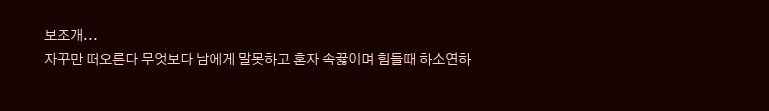보조개...
자꾸만 떠오른다 무엇보다 남에게 말못하고 혼자 속끓이며 힘들때 하소연하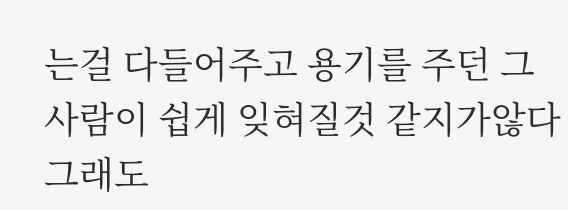는걸 다들어주고 용기를 주던 그사람이 쉽게 잊혀질것 같지가않다 그래도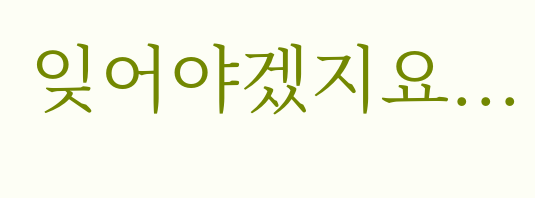잊어야겠지요...